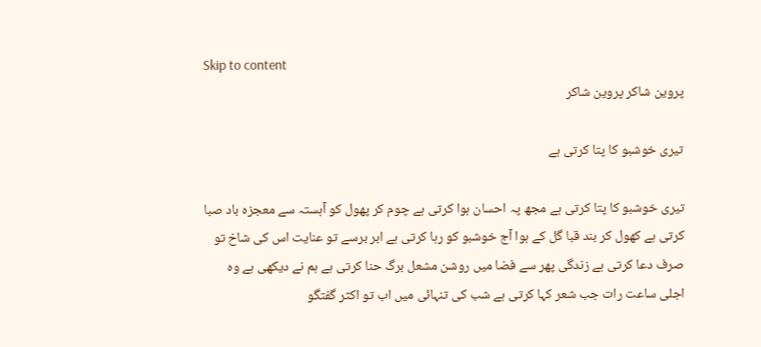Skip to content
پروین شاکر پروین شاکر

تیری خوشبو کا پتا کرتی ہے

تیری خوشبو کا پتا کرتی ہے مجھ پہ احسان ہوا کرتی ہے چوم کر پھول کو آہستہ سے معجزہ باد صبا کرتی ہے کھول کر بند قبا گل کے ہوا آج خوشبو کو رہا کرتی ہے ابر برسے تو عنایت اس کی شاخ تو صرف دعا کرتی ہے زندگی پھر سے فضا میں روشن مشعل برگ حنا کرتی ہے ہم نے دیکھی ہے وہ اجلی ساعت رات جب شعر کہا کرتی ہے شب کی تنہائی میں اب تو اکثر گفتگو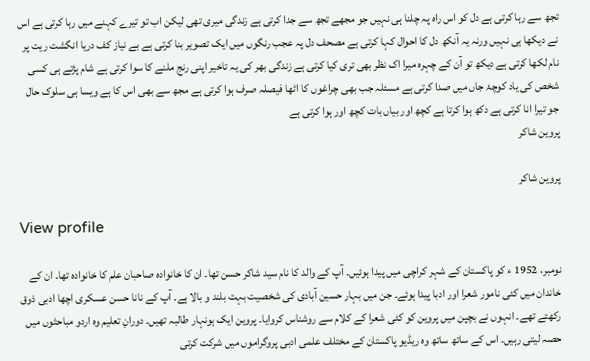تجھ سے رہا کرتی ہے دل کو اس راہ پہ چلنا ہی نہیں جو مجھے تجھ سے جدا کرتی ہے زندگی میری تھی لیکن اب تو تیرے کہنے میں رہا کرتی ہے اس نے دیکھا ہی نہیں ورنہ یہ آنکھ دل کا احوال کہا کرتی ہے مصحف دل پہ عجب رنگوں میں ایک تصویر بنا کرتی ہے بے نیاز کف دریا انگشت ریت پر نام لکھا کرتی ہے دیکھ تو آن کے چہرہ میرا اک نظر بھی تری کیا کرتی ہے زندگی بھر کی یہ تاخیر اپنی رنج ملنے کا سوا کرتی ہے شام پڑتے ہی کسی شخص کی یاد کوچۂ جاں میں صدا کرتی ہے مسئلہ جب بھی چراغوں کا اٹھا فیصلہ صرف ہوا کرتی ہے مجھ سے بھی اس کا ہے ویسا ہی سلوک حال جو تیرا انا کرتی ہے دکھ ہوا کرتا ہے کچھ اور بیاں بات کچھ اور ہوا کرتی ہے
پروین شاکر

پروین شاکر

View profile

نومبر، 1952 ء کو پاکستان کے شہر کراچی میں پیدا ہوئیں۔ آپ کے والد کا نام سید شاکر حسن تھا۔ ان کا خانوادہ صاحبان علم کا خانوادہ تھا۔ ان کے خاندان میں کئی نامور شعرا اور ادبا پیدا ہوئے۔ جن میں بہار حسین آبادی کی شخصیت بہت بلند و بالا ہے۔ آپ کے نانا حسن عسکری اچھا ادبی ذوق رکھتے تھے۔ انہوں نے بچپن میں پروین کو کئی شعرا کے کلام سے روشناس کروایا۔ پروین ایک ہونہار طالبہ تھیں۔ دورانِ تعلیم وہ اردو مباحثوں میں حصہ لیتی رہیں۔ اس کے ساتھ ساتھ وہ ریڈیو پاکستان کے مختلف علمی ادبی پروگراموں میں شرکت کرتی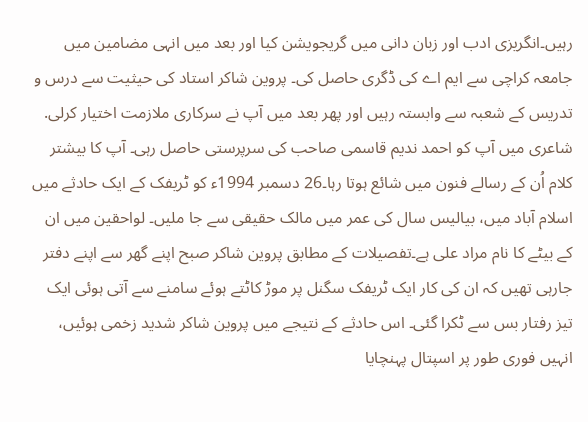رہیں۔انگریزی ادب اور زبان دانی میں گریجویشن کیا اور بعد میں انہی مضامین میں جامعہ کراچی سے ایم اے کی ڈگری حاصل کی۔ پروین شاکر استاد کی حیثیت سے درس و تدریس کے شعبہ سے وابستہ رہیں اور پھر بعد میں آپ نے سرکاری ملازمت اختیار کرلی. شاعری میں آپ کو احمد ندیم قاسمی صاحب کی سرپرستی حاصل رہی۔ آپ کا بیشتر کلام اُن کے رسالے فنون میں شائع ہوتا رہا۔26 دسمبر 1994ء کو ٹریفک کے ایک حادثے میں اسلام آباد میں، بیالیس سال کی عمر میں مالک حقیقی سے جا ملیں۔ لواحقین میں ان کے بیٹے کا نام مراد علی ہے۔تفصیلات کے مطابق پروین شاکر صبح اپنے گھر سے اپنے دفتر جارہی تھیں کہ ان کی کار ایک ٹریفک سگنل پر موڑ کاٹتے ہوئے سامنے سے آتی ہوئی ایک تیز رفتار بس سے ٹکرا گئی۔ اس حادثے کے نتیجے میں پروین شاکر شدید زخمی ہوئیں، انہیں فوری طور پر اسپتال پہنچایا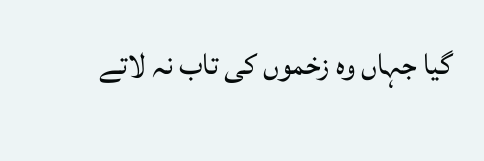گیا جہاں وہ زخموں کی تاب نہ لاتے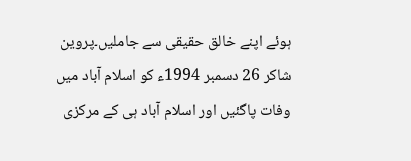ہوئے اپنے خالق حقیقی سے جاملیں۔پروین شاکر 26 دسمبر 1994ء کو اسلام آباد میں وفات پاگئیں اور اسلام آباد ہی کے مرکزی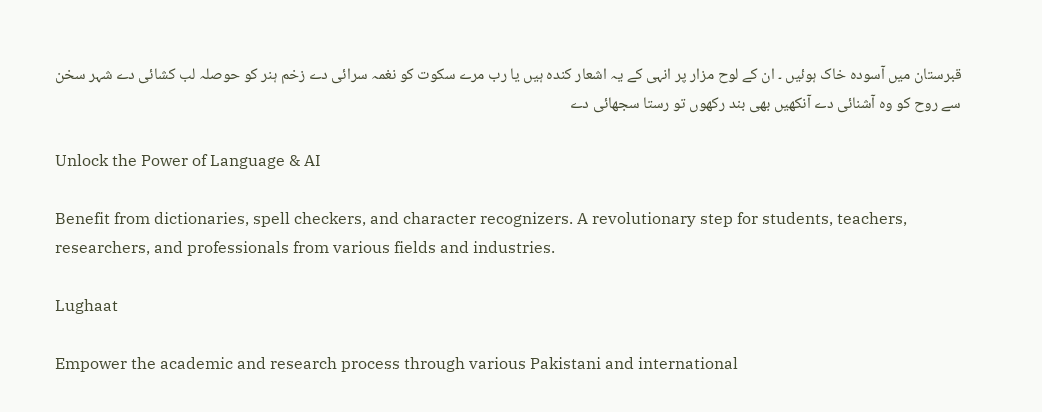قبرستان میں آسودہ خاک ہوئیں ۔ ان کے لوح مزار پر انہی کے یہ اشعار کندہ ہیں یا رب مرے سکوت کو نغمہ سرائی دے زخم ہنر کو حوصلہ لب کشائی دے شہر سخن سے روح کو وہ آشنائی دے آنکھیں بھی بند رکھوں تو رستا سجھائی دے

Unlock the Power of Language & AI

Benefit from dictionaries, spell checkers, and character recognizers. A revolutionary step for students, teachers, researchers, and professionals from various fields and industries.

Lughaat

Empower the academic and research process through various Pakistani and international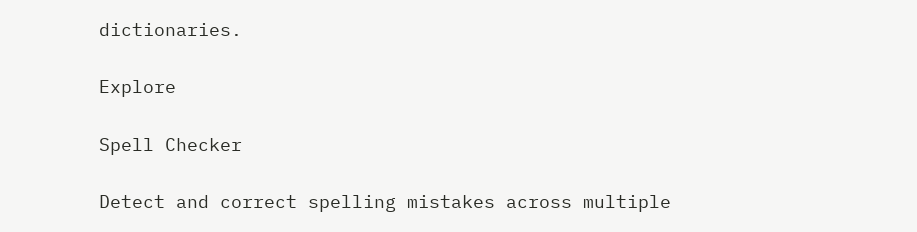dictionaries.

Explore

Spell Checker

Detect and correct spelling mistakes across multiple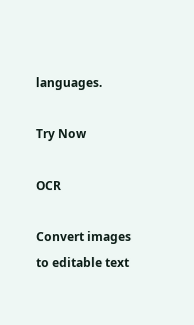languages.

Try Now

OCR

Convert images to editable text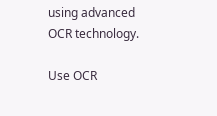using advanced OCR technology.

Use OCR